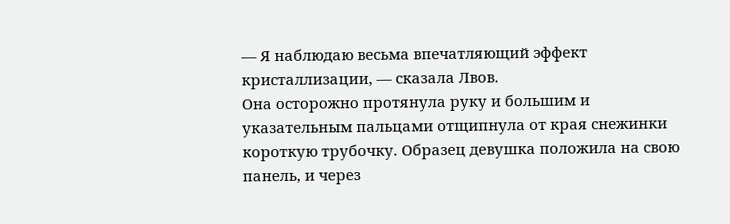— Я наблюдаю весьма впечатляющий эффект кристаллизации, — сказала Лвов.
Она осторожно протянула руку и большим и указательным пальцами отщипнула от края снежинки короткую трубочку. Образец девушка положила на свою панель, и через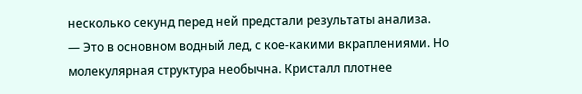несколько секунд перед ней предстали результаты анализа.
— Это в основном водный лед, с кое-какими вкраплениями. Но молекулярная структура необычна. Кристалл плотнее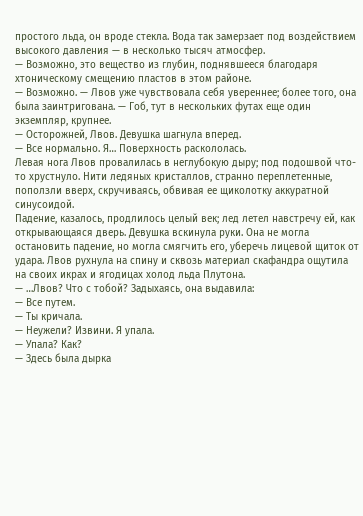простого льда, он вроде стекла. Вода так замерзает под воздействием высокого давления — в несколько тысяч атмосфер.
— Возможно, это вещество из глубин, поднявшееся благодаря хтоническому смещению пластов в этом районе.
— Возможно. — Лвов уже чувствовала себя увереннее; более того, она была заинтригована. — Гоб, тут в нескольких футах еще один экземпляр, крупнее.
— Осторожней, Лвов. Девушка шагнула вперед.
— Все нормально. Я… Поверхность раскололась.
Левая нога Лвов провалилась в неглубокую дыру; под подошвой что-то хрустнуло. Нити ледяных кристаллов, странно переплетенные, поползли вверх, скручиваясь, обвивая ее щиколотку аккуратной синусоидой.
Падение, казалось, продлилось целый век; лед летел навстречу ей, как открывающаяся дверь. Девушка вскинула руки. Она не могла остановить падение, но могла смягчить его, уберечь лицевой щиток от удара. Лвов рухнула на спину и сквозь материал скафандра ощутила на своих икрах и ягодицах холод льда Плутона.
— …Лвов? Что с тобой? Задыхаясь, она выдавила:
— Все путем.
— Ты кричала.
— Неужели? Извини. Я упала.
— Упала? Как?
— Здесь была дырка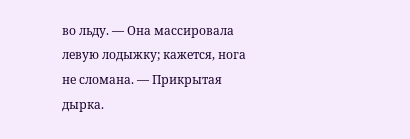во льду. — Она массировала левую лодыжку; кажется, нога не сломана. — Прикрытая дырка.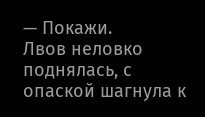— Покажи.
Лвов неловко поднялась, с опаской шагнула к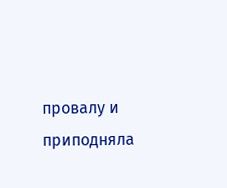провалу и приподняла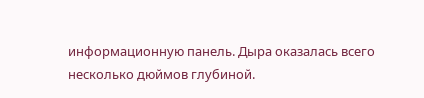информационную панель. Дыра оказалась всего несколько дюймов глубиной.